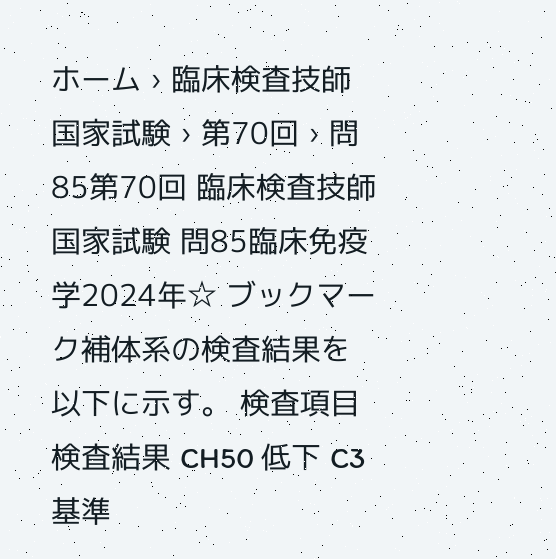ホーム › 臨床検査技師国家試験 › 第70回 › 問85第70回 臨床検査技師国家試験 問85臨床免疫学2024年☆ ブックマーク補体系の検査結果を以下に示す。 検査項目 検査結果 CH50 低下 C3 基準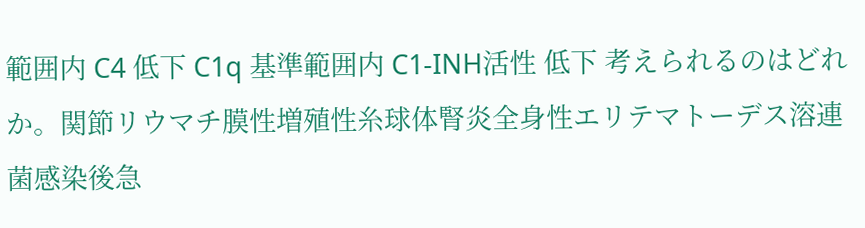範囲内 C4 低下 C1q 基準範囲内 C1‑INH活性 低下 考えられるのはどれか。関節リウマチ膜性増殖性糸球体腎炎全身性エリテマトーデス溶連菌感染後急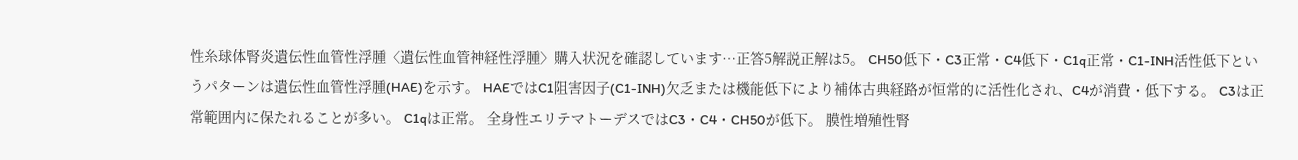性糸球体腎炎遺伝性血管性浮腫〈遺伝性血管神経性浮腫〉購入状況を確認しています…正答5解説正解は5。 CH50低下・C3正常・C4低下・C1q正常・C1-INH活性低下というパターンは遺伝性血管性浮腫(HAE)を示す。 HAEではC1阻害因子(C1-INH)欠乏または機能低下により補体古典経路が恒常的に活性化され、C4が消費・低下する。 C3は正常範囲内に保たれることが多い。 C1qは正常。 全身性エリテマトーデスではC3・C4・CH50が低下。 膜性増殖性腎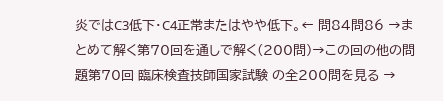炎ではC3低下・C4正常またはやや低下。← 問84問86 →まとめて解く第70回を通しで解く(200問)→この回の他の問題第70回 臨床検査技師国家試験 の全200問を見る →